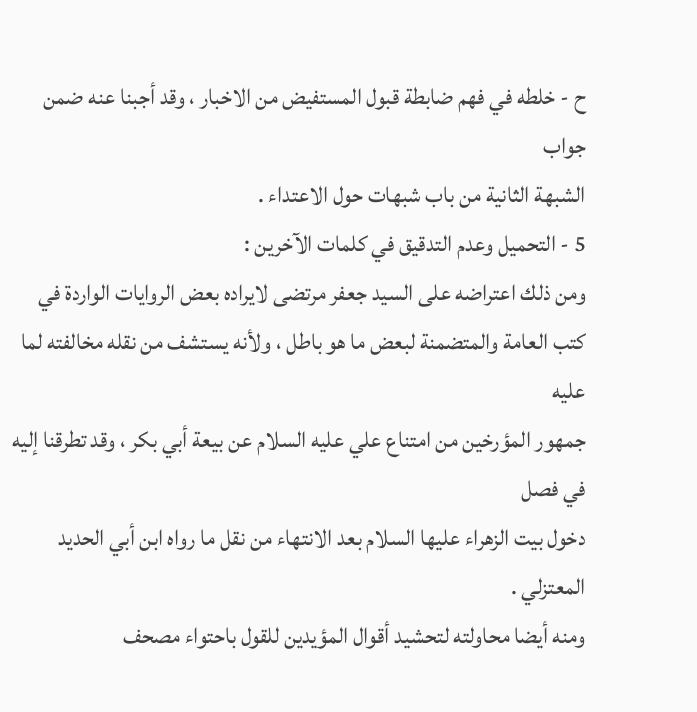ح - خلطه في فهم ضابطة قبول المستفيض من الاخبار ، وقد أجبنا عنه ضمن جواب
الشبهة الثانية من باب شبهات حول الاعتداء .
5 - التحميل وعدم التدقيق في كلمات الآخرين :
ومن ذلك اعتراضه على السيد جعفر مرتضى لايراده بعض الروايات الواردة في
كتب العامة والمتضمنة لبعض ما هو باطل ، ولأنه يستشف من نقله مخالفته لما عليه
جمهور المؤرخين من امتناع علي عليه السلام عن بيعة أبي بكر ، وقد تطرقنا إليه في فصل
دخول بيت الزهراء عليها السلام بعد الانتهاء من نقل ما رواه ابن أبي الحديد المعتزلي .
ومنه أيضا محاولته لتحشيد أقوال المؤيدين للقول باحتواء مصحف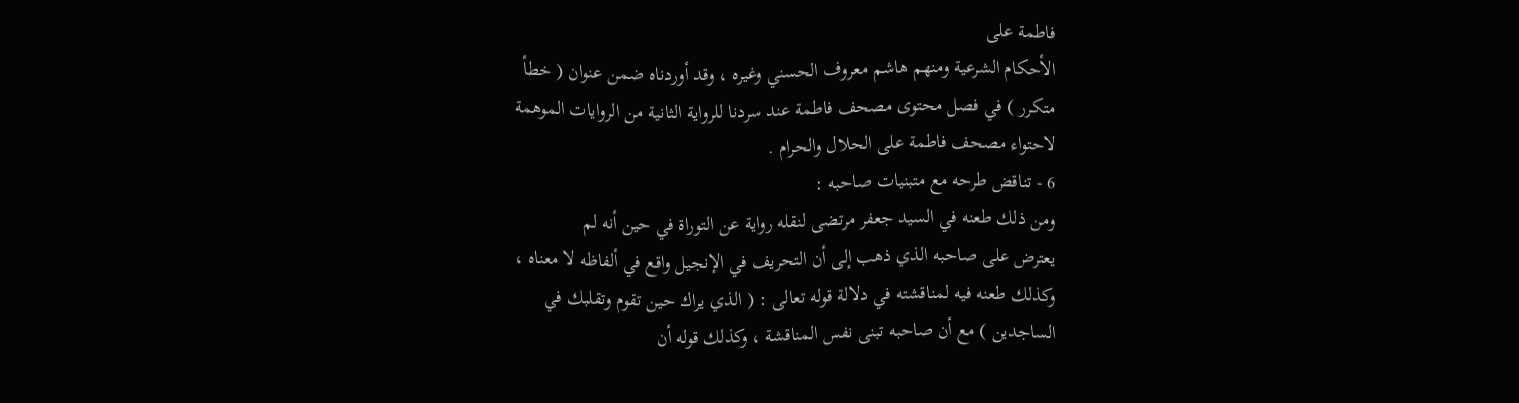فاطمة على
الأحكام الشرعية ومنهم هاشم معروف الحسني وغيره ، وقد أوردناه ضمن عنوان ( خطأ
متكرر ) في فصل محتوى مصحف فاطمة عند سردنا للرواية الثانية من الروايات الموهمة
لاحتواء مصحف فاطمة على الحلال والحرام .
6 - تناقض طرحه مع متبنيات صاحبه :
ومن ذلك طعنه في السيد جعفر مرتضى لنقله رواية عن التوراة في حين أنه لم
يعترض على صاحبه الذي ذهب إلى أن التحريف في الإنجيل واقع في ألفاظه لا معناه ،
وكذلك طعنه فيه لمناقشته في دلالة قوله تعالى : ( الذي يراك حين تقوم وتقلبك في
الساجدين ) مع أن صاحبه تبنى نفس المناقشة ، وكذلك قوله أن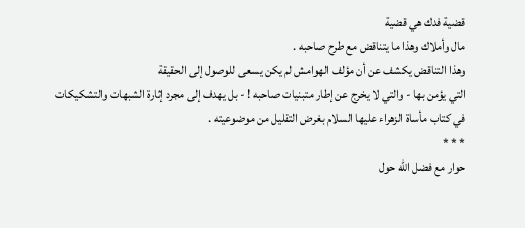قضية فدك هي قضية
مال وأملاك وهذا ما يتناقض مع طرح صاحبه .
وهذا التناقض يكشف عن أن مؤلف الهوامش لم يكن يسعى للوصول إلى الحقيقة
التي يؤمن بها - والتي لا يخرج عن إطار متبنيات صاحبه ! - بل يهدف إلى مجرد إثارة الشبهات والتشكيكات في كتاب مأساة الزهراء عليها السلام بغرض التقليل من موضوعيته .
* * *
حوار مع فضل الله حول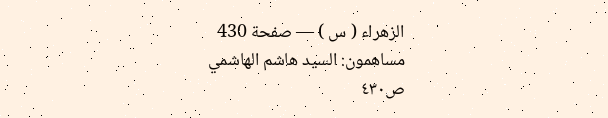الزهراء ( س ) — صفحة 430
مساهمون: السيد هاشم الهاشمي
ص٤٣٠